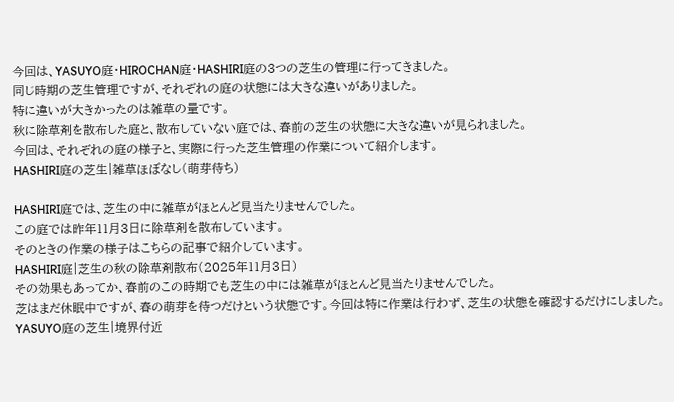今回は、YASUYO庭・HIROCHAN庭・HASHIRI庭の3つの芝生の管理に行ってきました。
同じ時期の芝生管理ですが、それぞれの庭の状態には大きな違いがありました。
特に違いが大きかったのは雑草の量です。
秋に除草剤を散布した庭と、散布していない庭では、春前の芝生の状態に大きな違いが見られました。
今回は、それぞれの庭の様子と、実際に行った芝生管理の作業について紹介します。
HASHIRI庭の芝生|雑草ほぼなし(萌芽待ち)

HASHIRI庭では、芝生の中に雑草がほとんど見当たりませんでした。
この庭では昨年11月3日に除草剤を散布しています。
そのときの作業の様子はこちらの記事で紹介しています。
HASHIRI庭|芝生の秋の除草剤散布(2025年11月3日)
その効果もあってか、春前のこの時期でも芝生の中には雑草がほとんど見当たりませんでした。
芝はまだ休眠中ですが、春の萌芽を待つだけという状態です。今回は特に作業は行わず、芝生の状態を確認するだけにしました。
YASUYO庭の芝生|境界付近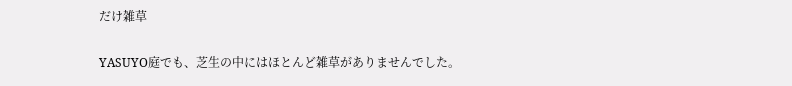だけ雑草

YASUYO庭でも、芝生の中にはほとんど雑草がありませんでした。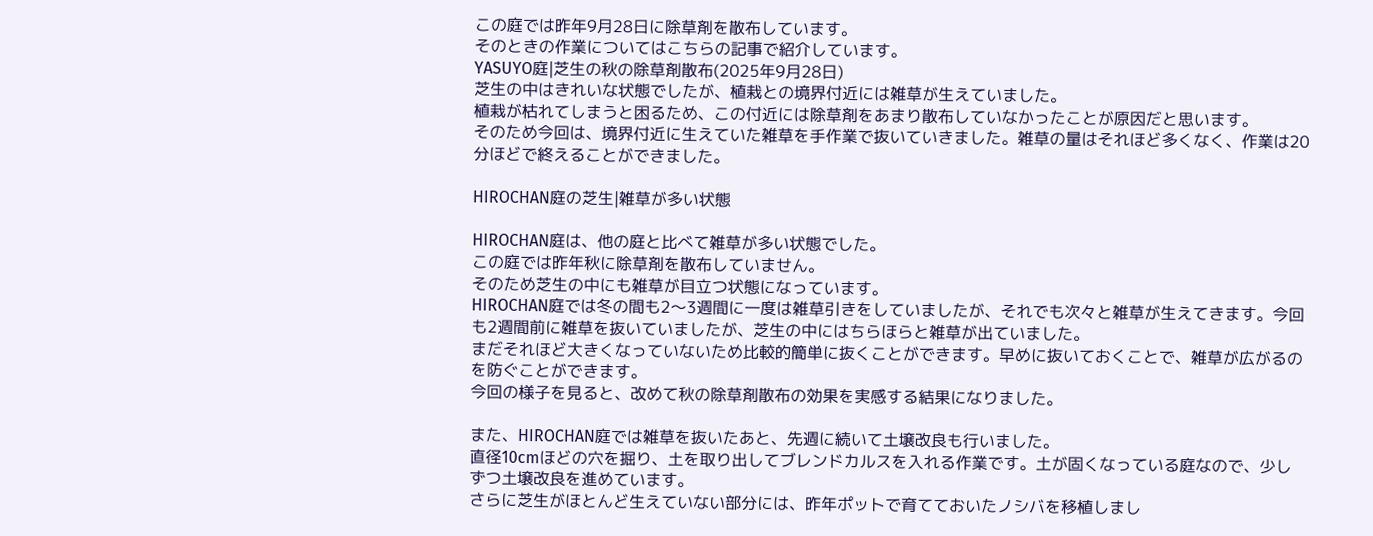この庭では昨年9月28日に除草剤を散布しています。
そのときの作業についてはこちらの記事で紹介しています。
YASUYO庭|芝生の秋の除草剤散布(2025年9月28日)
芝生の中はきれいな状態でしたが、植栽との境界付近には雑草が生えていました。
植栽が枯れてしまうと困るため、この付近には除草剤をあまり散布していなかったことが原因だと思います。
そのため今回は、境界付近に生えていた雑草を手作業で抜いていきました。雑草の量はそれほど多くなく、作業は20分ほどで終えることができました。

HIROCHAN庭の芝生|雑草が多い状態

HIROCHAN庭は、他の庭と比べて雑草が多い状態でした。
この庭では昨年秋に除草剤を散布していません。
そのため芝生の中にも雑草が目立つ状態になっています。
HIROCHAN庭では冬の間も2〜3週間に一度は雑草引きをしていましたが、それでも次々と雑草が生えてきます。今回も2週間前に雑草を抜いていましたが、芝生の中にはちらほらと雑草が出ていました。
まだそれほど大きくなっていないため比較的簡単に抜くことができます。早めに抜いておくことで、雑草が広がるのを防ぐことができます。
今回の様子を見ると、改めて秋の除草剤散布の効果を実感する結果になりました。

また、HIROCHAN庭では雑草を抜いたあと、先週に続いて土壌改良も行いました。
直径10cmほどの穴を掘り、土を取り出してブレンドカルスを入れる作業です。土が固くなっている庭なので、少しずつ土壌改良を進めています。
さらに芝生がほとんど生えていない部分には、昨年ポットで育てておいたノシバを移植しまし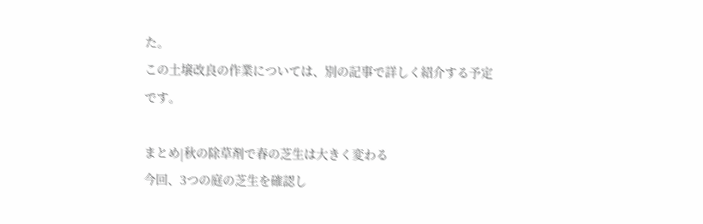た。
この土壌改良の作業については、別の記事で詳しく紹介する予定です。

まとめ|秋の除草剤で春の芝生は大きく変わる
今回、3つの庭の芝生を確認し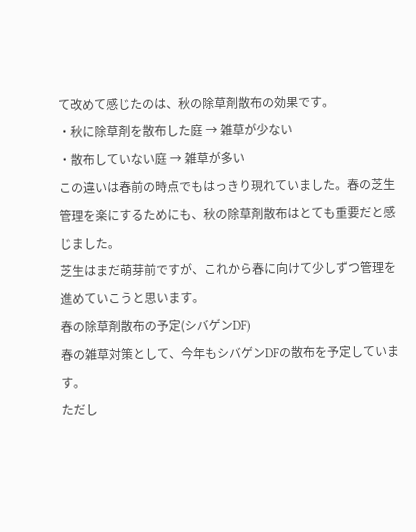て改めて感じたのは、秋の除草剤散布の効果です。
・秋に除草剤を散布した庭 → 雑草が少ない
・散布していない庭 → 雑草が多い
この違いは春前の時点でもはっきり現れていました。春の芝生管理を楽にするためにも、秋の除草剤散布はとても重要だと感じました。
芝生はまだ萌芽前ですが、これから春に向けて少しずつ管理を進めていこうと思います。
春の除草剤散布の予定(シバゲンDF)
春の雑草対策として、今年もシバゲンDFの散布を予定しています。
ただし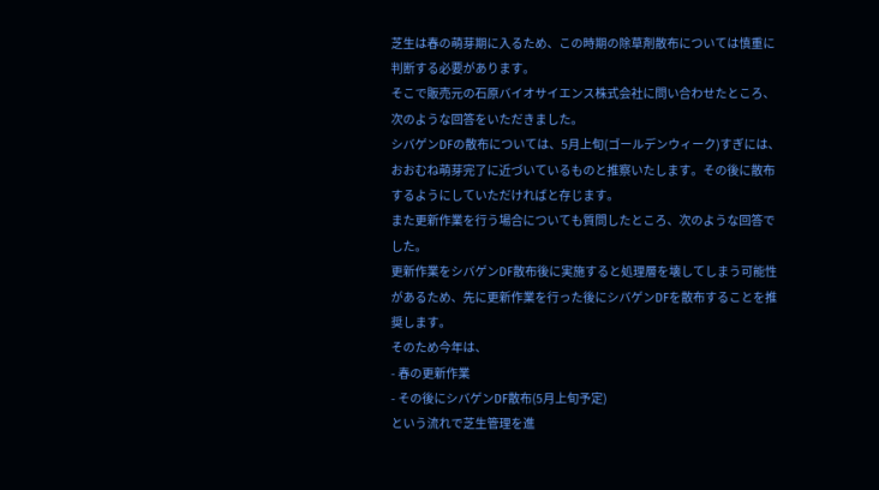芝生は春の萌芽期に入るため、この時期の除草剤散布については慎重に判断する必要があります。
そこで販売元の石原バイオサイエンス株式会社に問い合わせたところ、次のような回答をいただきました。
シバゲンDFの散布については、5月上旬(ゴールデンウィーク)すぎには、おおむね萌芽完了に近づいているものと推察いたします。その後に散布するようにしていただければと存じます。
また更新作業を行う場合についても質問したところ、次のような回答でした。
更新作業をシバゲンDF散布後に実施すると処理層を壊してしまう可能性があるため、先に更新作業を行った後にシバゲンDFを散布することを推奨します。
そのため今年は、
- 春の更新作業
- その後にシバゲンDF散布(5月上旬予定)
という流れで芝生管理を進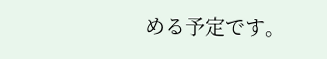める予定です。